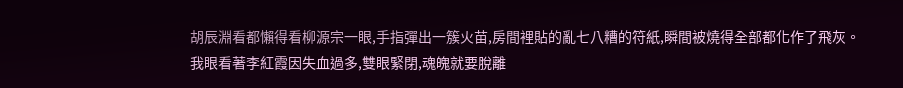胡辰淵看都懶得看柳源宗一眼,手指彈出一簇火苗,房間裡貼的亂七八糟的符紙,瞬間被燒得全部都化作了飛灰。
我眼看著李紅霞因失血過多,雙眼緊閉,魂魄就要脫離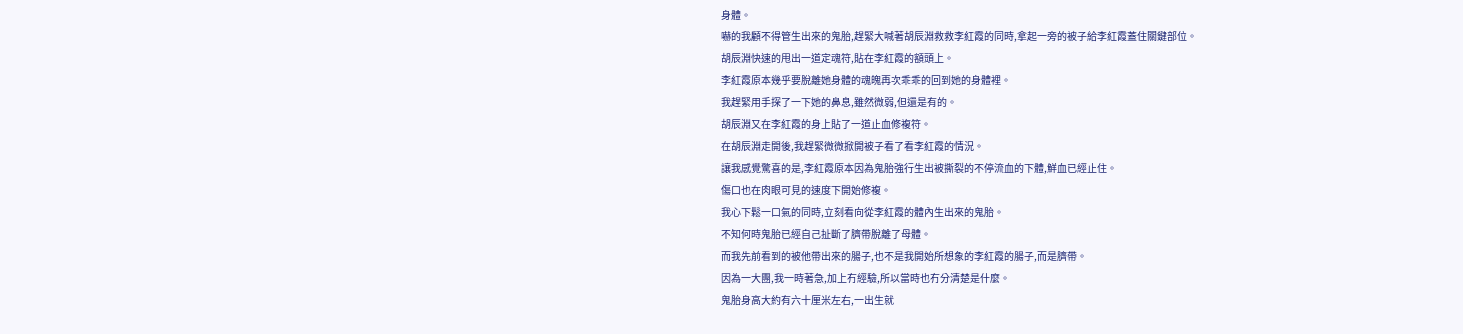身體。
嚇的我顧不得管生出來的鬼胎,趕緊大喊著胡辰淵救救李紅霞的同時,拿起一旁的被子給李紅霞蓋住關鍵部位。
胡辰淵快速的甩出一道定魂符,貼在李紅霞的額頭上。
李紅霞原本幾乎要脫離她身體的魂魄再次乖乖的回到她的身體裡。
我趕緊用手探了一下她的鼻息,雖然微弱,但還是有的。
胡辰淵又在李紅霞的身上貼了一道止血修複符。
在胡辰淵走開後,我趕緊微微掀開被子看了看李紅霞的情況。
讓我感覺驚喜的是,李紅霞原本因為鬼胎強行生出被撕裂的不停流血的下體,鮮血已經止住。
傷口也在肉眼可見的速度下開始修複。
我心下鬆一口氣的同時,立刻看向從李紅霞的體內生出來的鬼胎。
不知何時鬼胎已經自己扯斷了臍帶脫離了母體。
而我先前看到的被他帶出來的腸子,也不是我開始所想象的李紅霞的腸子,而是臍帶。
因為一大團,我一時著急,加上冇經驗,所以當時也冇分清楚是什麼。
鬼胎身高大約有六十厘米左右,一出生就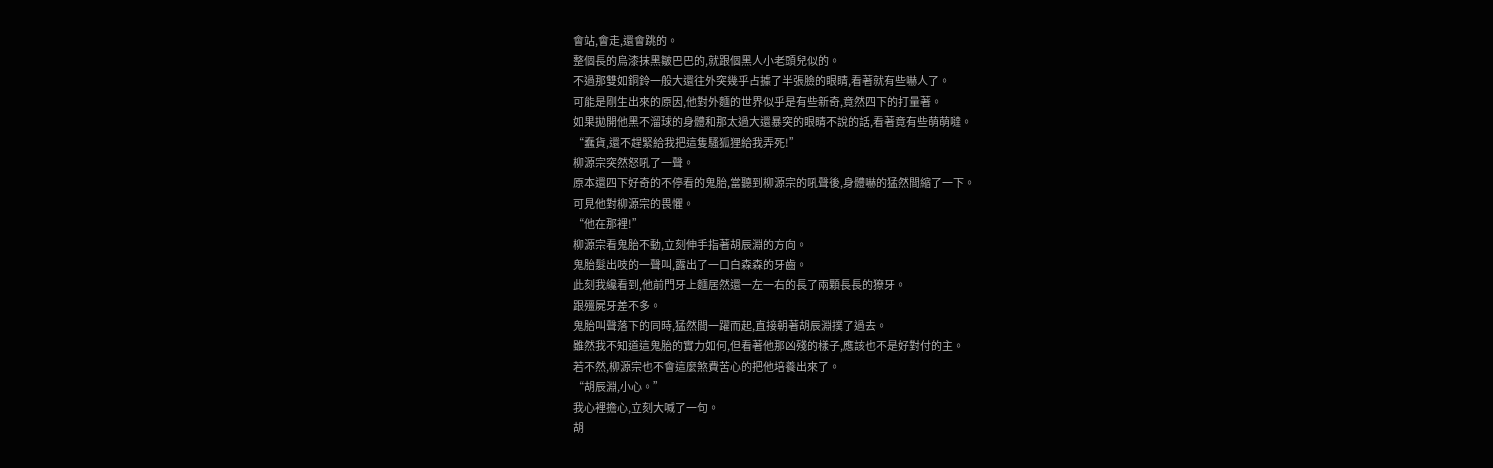會站,會走,還會跳的。
整個長的烏漆抹黑皺巴巴的,就跟個黑人小老頭兒似的。
不過那雙如銅鈴一般大還往外突幾乎占據了半張臉的眼睛,看著就有些嚇人了。
可能是剛生出來的原因,他對外麵的世界似乎是有些新奇,竟然四下的打量著。
如果拋開他黑不溜球的身體和那太過大還暴突的眼睛不說的話,看著竟有些萌萌噠。
“蠢貨,還不趕緊給我把這隻騷狐狸給我弄死!”
柳源宗突然怒吼了一聲。
原本還四下好奇的不停看的鬼胎,當聽到柳源宗的吼聲後,身體嚇的猛然間縮了一下。
可見他對柳源宗的畏懼。
“他在那裡!”
柳源宗看鬼胎不動,立刻伸手指著胡辰淵的方向。
鬼胎髮出吱的一聲叫,露出了一口白森森的牙齒。
此刻我纔看到,他前門牙上麵居然還一左一右的長了兩顆長長的獠牙。
跟殭屍牙差不多。
鬼胎叫聲落下的同時,猛然間一躍而起,直接朝著胡辰淵撲了過去。
雖然我不知道這鬼胎的實力如何,但看著他那凶殘的樣子,應該也不是好對付的主。
若不然,柳源宗也不會這麼煞費苦心的把他培養出來了。
“胡辰淵,小心。”
我心裡擔心,立刻大喊了一句。
胡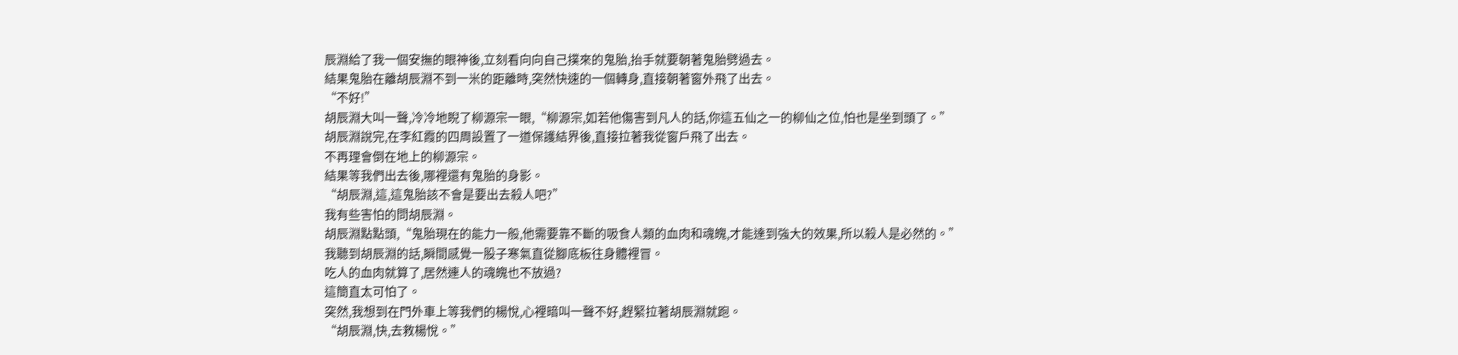辰淵給了我一個安撫的眼神後,立刻看向向自己撲來的鬼胎,抬手就要朝著鬼胎劈過去。
結果鬼胎在離胡辰淵不到一米的距離時,突然快速的一個轉身,直接朝著窗外飛了出去。
“不好!”
胡辰淵大叫一聲,冷冷地睨了柳源宗一眼,“柳源宗,如若他傷害到凡人的話,你這五仙之一的柳仙之位,怕也是坐到頭了。”
胡辰淵說完,在李紅霞的四周設置了一道保護結界後,直接拉著我從窗戶飛了出去。
不再理會倒在地上的柳源宗。
結果等我們出去後,哪裡還有鬼胎的身影。
“胡辰淵,這,這鬼胎該不會是要出去殺人吧?”
我有些害怕的問胡辰淵。
胡辰淵點點頭,“鬼胎現在的能力一般,他需要靠不斷的吸食人類的血肉和魂魄,才能達到強大的效果,所以殺人是必然的。”
我聽到胡辰淵的話,瞬間感覺一股子寒氣直從腳底板往身體裡冒。
吃人的血肉就算了,居然連人的魂魄也不放過?
這簡直太可怕了。
突然,我想到在門外車上等我們的楊悅,心裡暗叫一聲不好,趕緊拉著胡辰淵就跑。
“胡辰淵,快,去救楊悅。”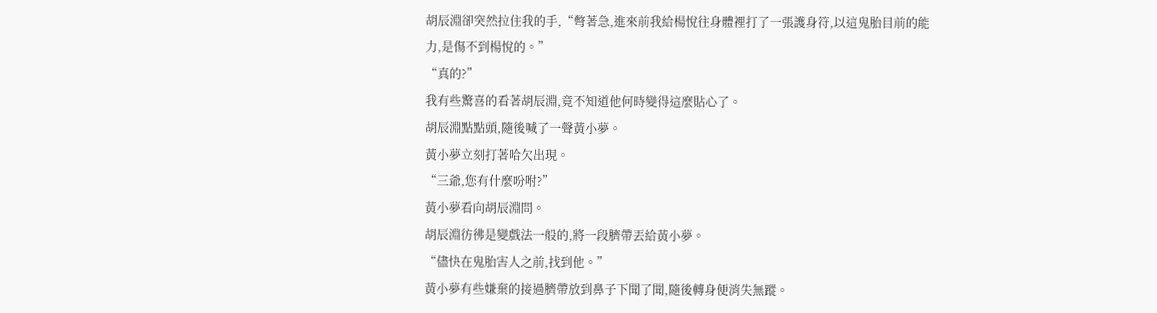胡辰淵卻突然拉住我的手,“彆著急,進來前我給楊悅往身體裡打了一張護身符,以這鬼胎目前的能力,是傷不到楊悅的。”
“真的?”
我有些驚喜的看著胡辰淵,竟不知道他何時變得這麼貼心了。
胡辰淵點點頭,隨後喊了一聲黃小夢。
黃小夢立刻打著哈欠出現。
“三爺,您有什麼吩咐?”
黃小夢看向胡辰淵問。
胡辰淵彷彿是變戲法一般的,將一段臍帶丟給黃小夢。
“儘快在鬼胎害人之前,找到他。”
黃小夢有些嫌棄的接過臍帶放到鼻子下聞了聞,隨後轉身便消失無蹤。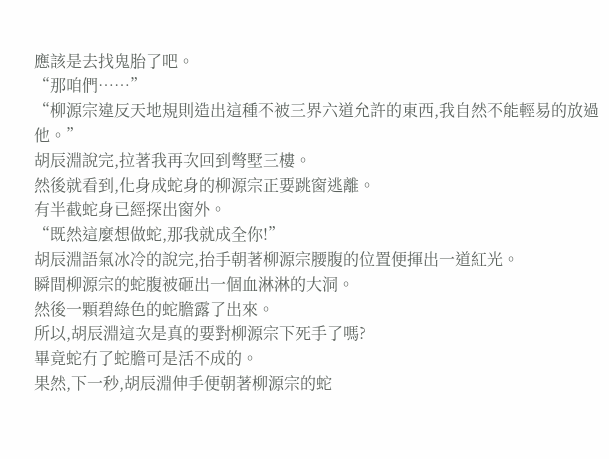應該是去找鬼胎了吧。
“那咱們……”
“柳源宗違反天地規則造出這種不被三界六道允許的東西,我自然不能輕易的放過他。”
胡辰淵說完,拉著我再次回到彆墅三樓。
然後就看到,化身成蛇身的柳源宗正要跳窗逃離。
有半截蛇身已經探出窗外。
“既然這麼想做蛇,那我就成全你!”
胡辰淵語氣冰冷的說完,抬手朝著柳源宗腰腹的位置便揮出一道紅光。
瞬間柳源宗的蛇腹被砸出一個血淋淋的大洞。
然後一顆碧綠色的蛇膽露了出來。
所以,胡辰淵這次是真的要對柳源宗下死手了嗎?
畢竟蛇冇了蛇膽可是活不成的。
果然,下一秒,胡辰淵伸手便朝著柳源宗的蛇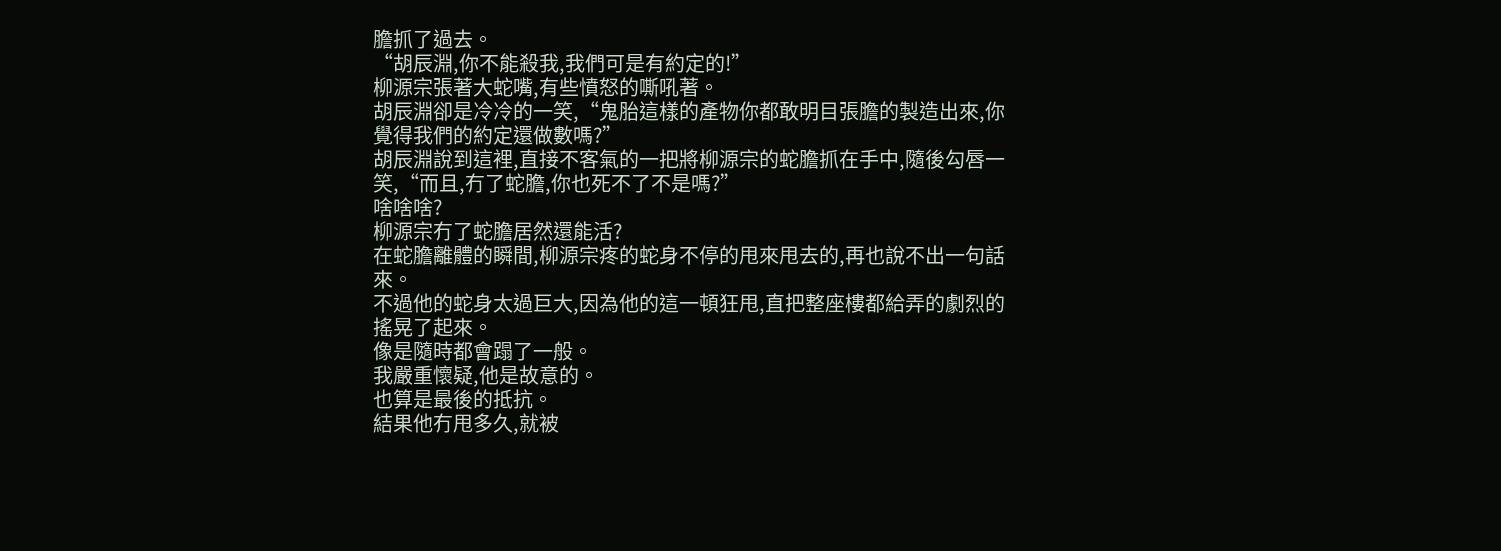膽抓了過去。
“胡辰淵,你不能殺我,我們可是有約定的!”
柳源宗張著大蛇嘴,有些憤怒的嘶吼著。
胡辰淵卻是冷冷的一笑,“鬼胎這樣的產物你都敢明目張膽的製造出來,你覺得我們的約定還做數嗎?”
胡辰淵說到這裡,直接不客氣的一把將柳源宗的蛇膽抓在手中,隨後勾唇一笑,“而且,冇了蛇膽,你也死不了不是嗎?”
啥啥啥?
柳源宗冇了蛇膽居然還能活?
在蛇膽離體的瞬間,柳源宗疼的蛇身不停的甩來甩去的,再也說不出一句話來。
不過他的蛇身太過巨大,因為他的這一頓狂甩,直把整座樓都給弄的劇烈的搖晃了起來。
像是隨時都會蹋了一般。
我嚴重懷疑,他是故意的。
也算是最後的抵抗。
結果他冇甩多久,就被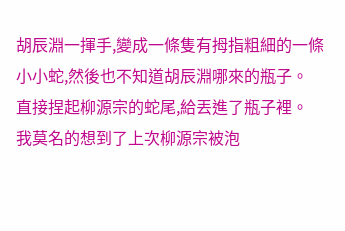胡辰淵一揮手,變成一條隻有拇指粗細的一條小小蛇,然後也不知道胡辰淵哪來的瓶子。
直接捏起柳源宗的蛇尾,給丟進了瓶子裡。
我莫名的想到了上次柳源宗被泡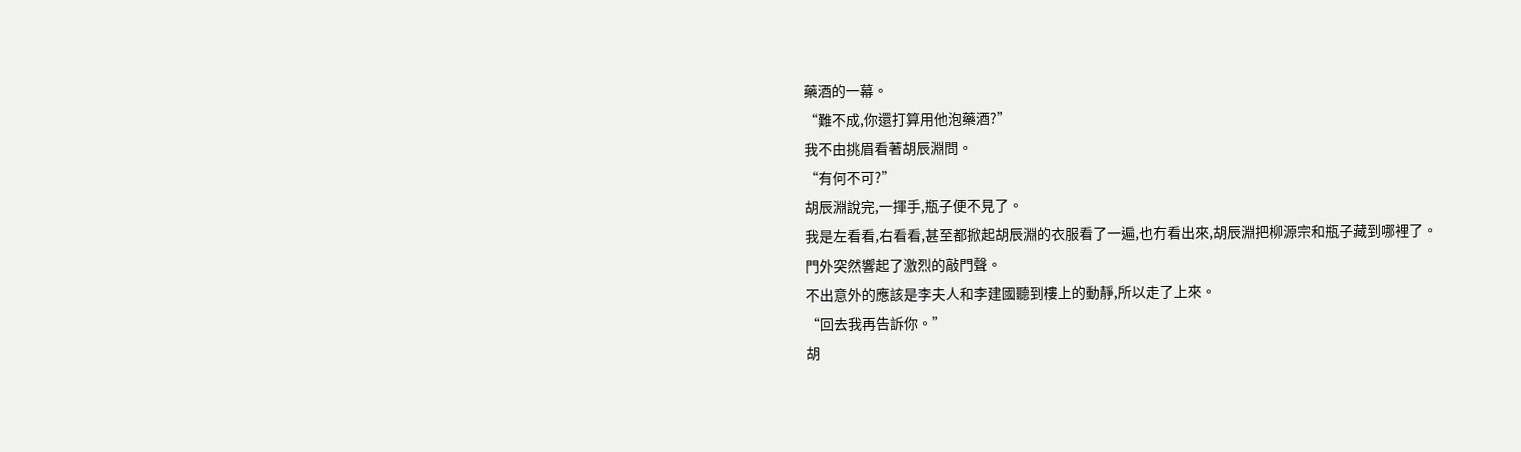藥酒的一幕。
“難不成,你還打算用他泡藥酒?”
我不由挑眉看著胡辰淵問。
“有何不可?”
胡辰淵說完,一揮手,瓶子便不見了。
我是左看看,右看看,甚至都掀起胡辰淵的衣服看了一遍,也冇看出來,胡辰淵把柳源宗和瓶子藏到哪裡了。
門外突然響起了激烈的敲門聲。
不出意外的應該是李夫人和李建國聽到樓上的動靜,所以走了上來。
“回去我再告訴你。”
胡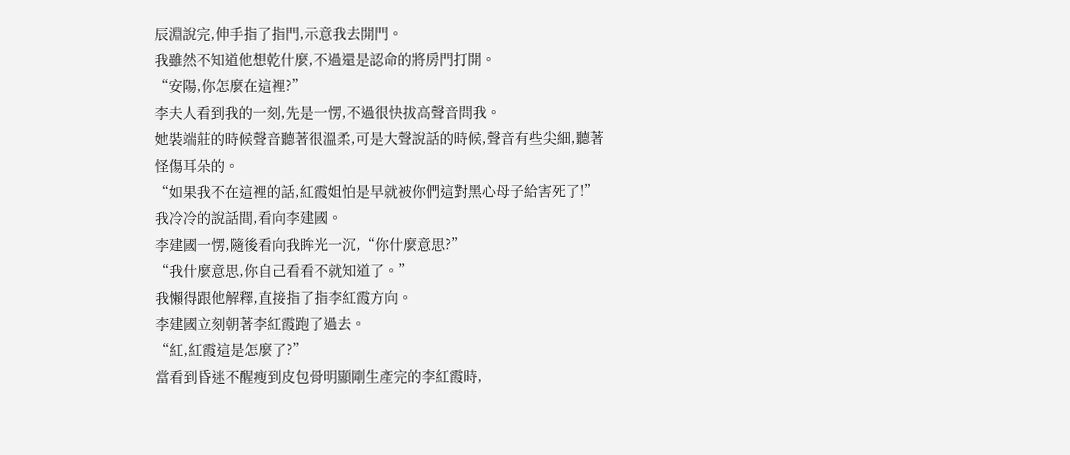辰淵說完,伸手指了指門,示意我去開門。
我雖然不知道他想乾什麼,不過還是認命的將房門打開。
“安陽,你怎麼在這裡?”
李夫人看到我的一刻,先是一愣,不過很快拔高聲音問我。
她裝端莊的時候聲音聽著很溫柔,可是大聲說話的時候,聲音有些尖細,聽著怪傷耳朵的。
“如果我不在這裡的話,紅霞姐怕是早就被你們這對黑心母子給害死了!”
我冷冷的說話間,看向李建國。
李建國一愣,隨後看向我眸光一沉,“你什麼意思?”
“我什麼意思,你自己看看不就知道了。”
我懶得跟他解釋,直接指了指李紅霞方向。
李建國立刻朝著李紅霞跑了過去。
“紅,紅霞這是怎麼了?”
當看到昏迷不醒瘦到皮包骨明顯剛生產完的李紅霞時,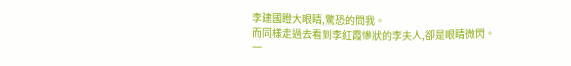李建國瞪大眼睛,驚恐的問我。
而同樣走過去看到李紅霞慘狀的李夫人,卻是眼睛微閃。
一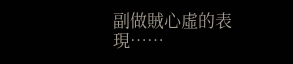副做賊心虛的表現……